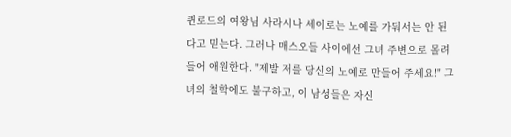퀸로드의 여왕님 사라시나 세이로는 노예를 가둬서는 안 된다고 믿는다. 그러나 매스오들 사이에선 그녀 주변으로 몰려들어 애원한다. "제발 저를 당신의 노예로 만들어 주세요!" 그녀의 철학에도 불구하고, 이 남성들은 자신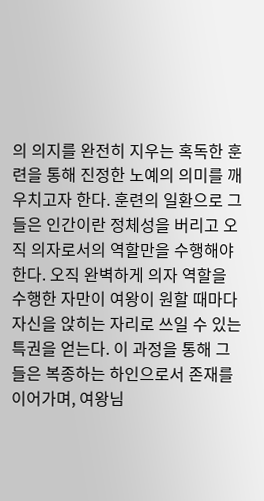의 의지를 완전히 지우는 혹독한 훈련을 통해 진정한 노예의 의미를 깨우치고자 한다. 훈련의 일환으로 그들은 인간이란 정체성을 버리고 오직 의자로서의 역할만을 수행해야 한다. 오직 완벽하게 의자 역할을 수행한 자만이 여왕이 원할 때마다 자신을 앉히는 자리로 쓰일 수 있는 특권을 얻는다. 이 과정을 통해 그들은 복종하는 하인으로서 존재를 이어가며, 여왕님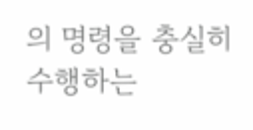의 명령을 충실히 수행하는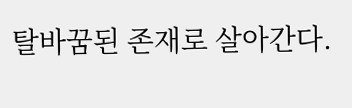탈바꿈된 존재로 살아간다.